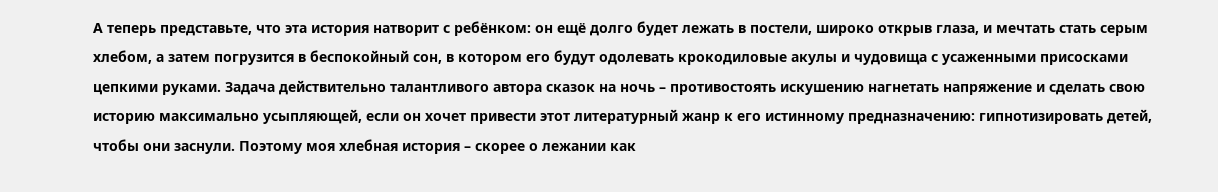А теперь представьте, что эта история натворит с ребёнком: он ещё долго будет лежать в постели, широко открыв глаза, и мечтать стать серым хлебом, а затем погрузится в беспокойный сон, в котором его будут одолевать крокодиловые акулы и чудовища с усаженными присосками цепкими руками. Задача действительно талантливого автора сказок на ночь – противостоять искушению нагнетать напряжение и сделать свою историю максимально усыпляющей, если он хочет привести этот литературный жанр к его истинному предназначению: гипнотизировать детей, чтобы они заснули. Поэтому моя хлебная история – скорее о лежании как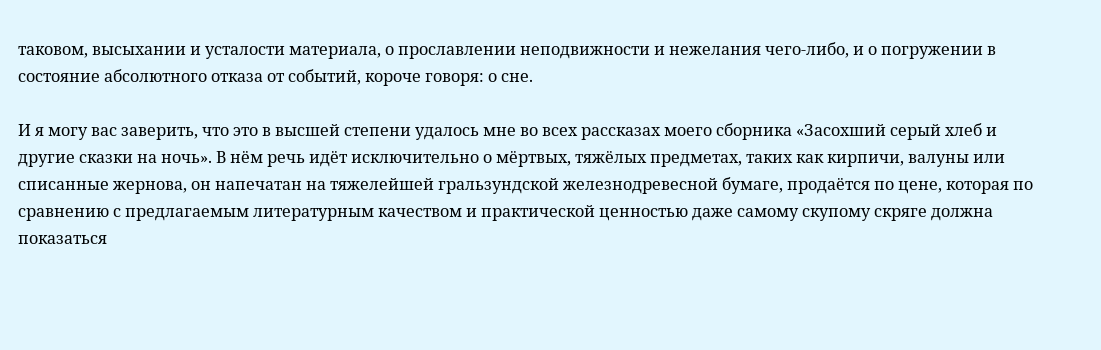таковом, высыхании и усталости материала, о прославлении неподвижности и нежелания чего-либо, и о погружении в состояние абсолютного отказа от событий, короче говоря: о сне.

И я могу вас заверить, что это в высшей степени удалось мне во всех рассказах моего сборника «Засохший серый хлеб и другие сказки на ночь». В нём речь идёт исключительно о мёртвых, тяжёлых предметах, таких как кирпичи, валуны или списанные жернова, он напечатан на тяжелейшей гральзундской железнодревесной бумаге, продаётся по цене, которая по сравнению с предлагаемым литературным качеством и практической ценностью даже самому скупому скряге должна показаться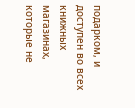подарком, и доступен во всех книжных магазинах, которые не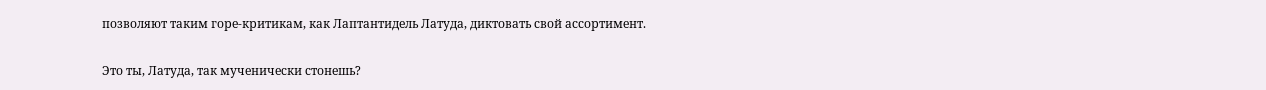позволяют таким горе-критикам, как Лаптантидель Латуда, диктовать свой ассортимент.

Это ты, Латуда, так мученически стонешь?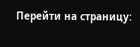Перейти на страницу: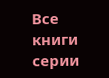Все книги серии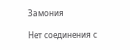Замония

Нет соединения с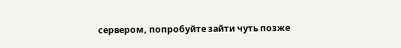сервером, попробуйте зайти чуть позже